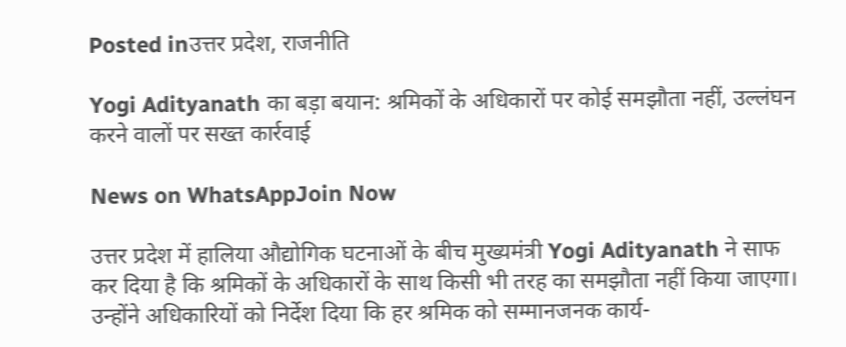Posted inउत्तर प्रदेश, राजनीति

Yogi Adityanath का बड़ा बयान: श्रमिकों के अधिकारों पर कोई समझौता नहीं, उल्लंघन करने वालों पर सख्त कार्रवाई

News on WhatsAppJoin Now

उत्तर प्रदेश में हालिया औद्योगिक घटनाओं के बीच मुख्यमंत्री Yogi Adityanath ने साफ कर दिया है कि श्रमिकों के अधिकारों के साथ किसी भी तरह का समझौता नहीं किया जाएगा। उन्होंने अधिकारियों को निर्देश दिया कि हर श्रमिक को सम्मानजनक कार्य-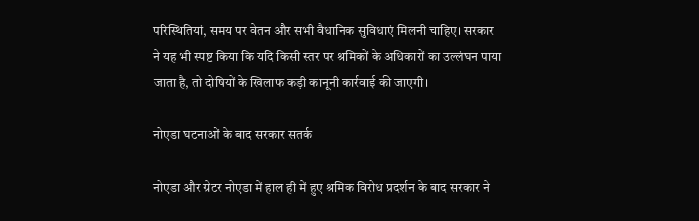परिस्थितियां, समय पर वेतन और सभी वैधानिक सुविधाएं मिलनी चाहिए। सरकार ने यह भी स्पष्ट किया कि यदि किसी स्तर पर श्रमिकों के अधिकारों का उल्लंघन पाया जाता है, तो दोषियों के खिलाफ कड़ी कानूनी कार्रवाई की जाएगी।

नोएडा घटनाओं के बाद सरकार सतर्क

नोएडा और ग्रेटर नोएडा में हाल ही में हुए श्रमिक विरोध प्रदर्शन के बाद सरकार ने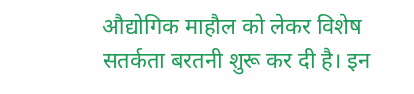औद्योगिक माहौल को लेकर विशेष सतर्कता बरतनी शुरू कर दी है। इन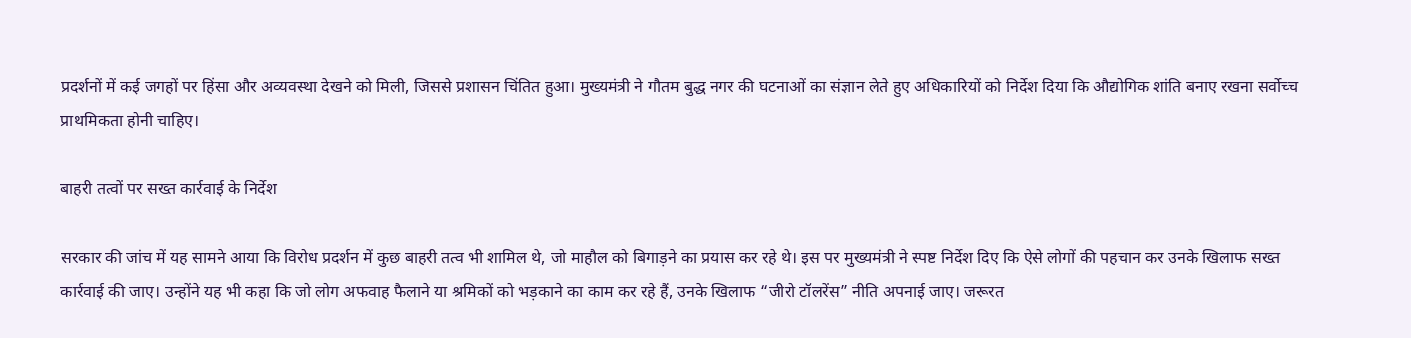प्रदर्शनों में कई जगहों पर हिंसा और अव्यवस्था देखने को मिली, जिससे प्रशासन चिंतित हुआ। मुख्यमंत्री ने गौतम बुद्ध नगर की घटनाओं का संज्ञान लेते हुए अधिकारियों को निर्देश दिया कि औद्योगिक शांति बनाए रखना सर्वोच्च प्राथमिकता होनी चाहिए।

बाहरी तत्वों पर सख्त कार्रवाई के निर्देश

सरकार की जांच में यह सामने आया कि विरोध प्रदर्शन में कुछ बाहरी तत्व भी शामिल थे, जो माहौल को बिगाड़ने का प्रयास कर रहे थे। इस पर मुख्यमंत्री ने स्पष्ट निर्देश दिए कि ऐसे लोगों की पहचान कर उनके खिलाफ सख्त कार्रवाई की जाए। उन्होंने यह भी कहा कि जो लोग अफवाह फैलाने या श्रमिकों को भड़काने का काम कर रहे हैं, उनके खिलाफ “जीरो टॉलरेंस” नीति अपनाई जाए। जरूरत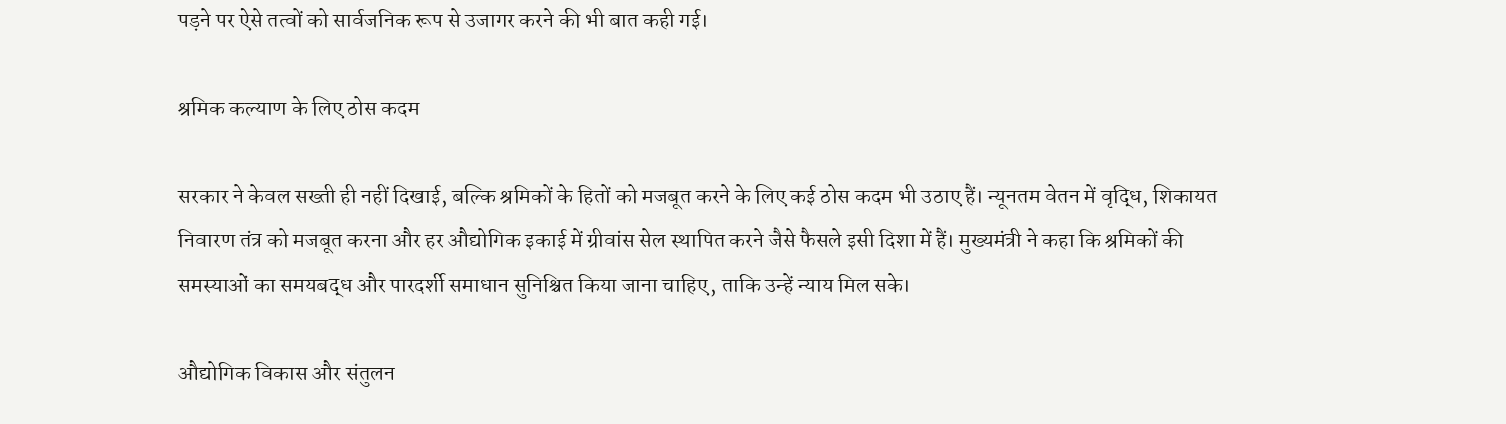पड़ने पर ऐसे तत्वों को सार्वजनिक रूप से उजागर करने की भी बात कही गई।

श्रमिक कल्याण के लिए ठोस कदम

सरकार ने केवल सख्ती ही नहीं दिखाई, बल्कि श्रमिकों के हितों को मजबूत करने के लिए कई ठोस कदम भी उठाए हैं। न्यूनतम वेतन में वृद्धि, शिकायत निवारण तंत्र को मजबूत करना और हर औद्योगिक इकाई में ग्रीवांस सेल स्थापित करने जैसे फैसले इसी दिशा में हैं। मुख्यमंत्री ने कहा कि श्रमिकों की समस्याओं का समयबद्ध और पारदर्शी समाधान सुनिश्चित किया जाना चाहिए, ताकि उन्हें न्याय मिल सके।

औद्योगिक विकास और संतुलन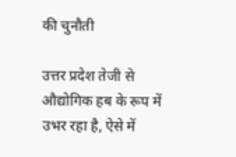की चुनौती

उत्तर प्रदेश तेजी से औद्योगिक हब के रूप में उभर रहा है, ऐसे में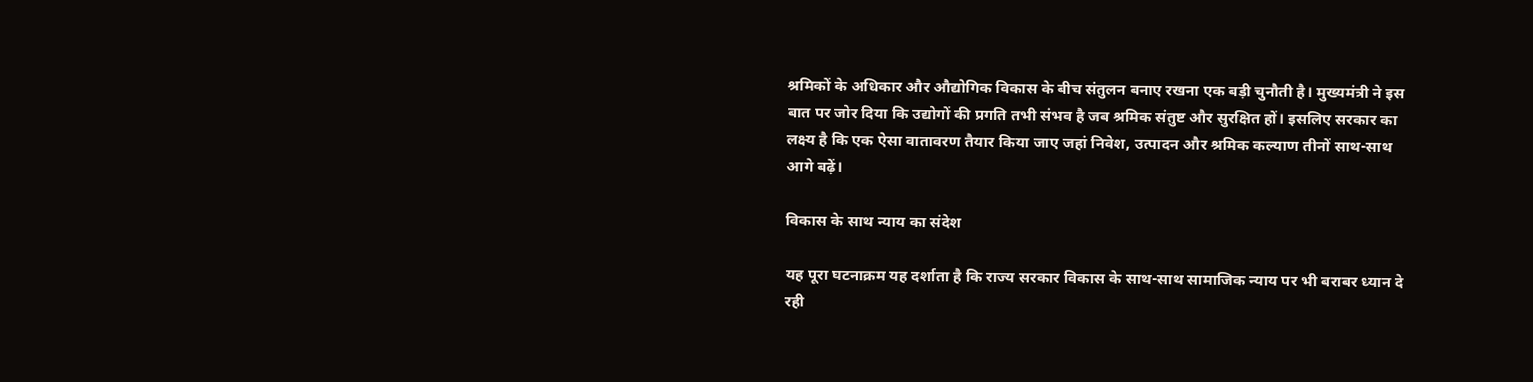श्रमिकों के अधिकार और औद्योगिक विकास के बीच संतुलन बनाए रखना एक बड़ी चुनौती है। मुख्यमंत्री ने इस बात पर जोर दिया कि उद्योगों की प्रगति तभी संभव है जब श्रमिक संतुष्ट और सुरक्षित हों। इसलिए सरकार का लक्ष्य है कि एक ऐसा वातावरण तैयार किया जाए जहां निवेश, उत्पादन और श्रमिक कल्याण तीनों साथ-साथ आगे बढ़ें।

विकास के साथ न्याय का संदेश

यह पूरा घटनाक्रम यह दर्शाता है कि राज्य सरकार विकास के साथ-साथ सामाजिक न्याय पर भी बराबर ध्यान दे रही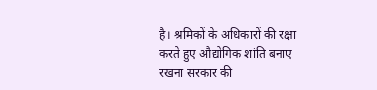है। श्रमिकों के अधिकारों की रक्षा करते हुए औद्योगिक शांति बनाए रखना सरकार की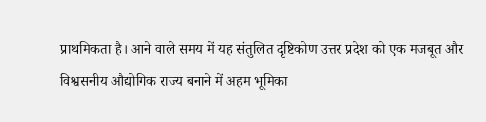प्राथमिकता है। आने वाले समय में यह संतुलित दृष्टिकोण उत्तर प्रदेश को एक मजबूत और विश्वसनीय औद्योगिक राज्य बनाने में अहम भूमिका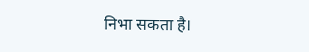निभा सकता है।